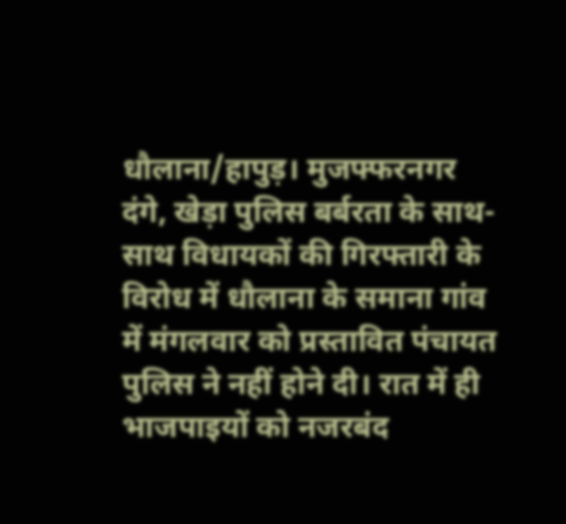धौलाना/हापुड़। मुजफ्फरनगर दंगे, खेड़ा पुलिस बर्बरता के साथ-साथ विधायकों की गिरफ्तारी के विरोध में धौलाना के समाना गांव में मंगलवार को प्रस्तावित पंचायत पुलिस ने नहीं होने दी। रात में ही भाजपाइयों को नजरबंद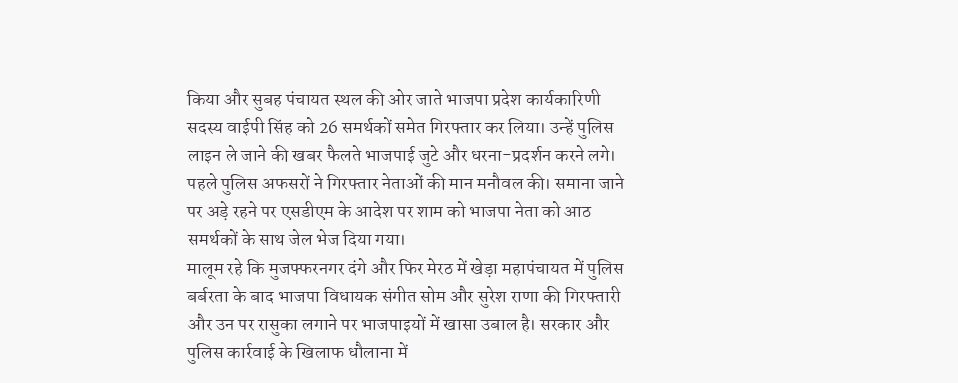किया और सुबह पंचायत स्थल की ओर जाते भाजपा प्रदेश कार्यकारिणी सदस्य वाईपी सिंह को 26 समर्थकों समेत गिरफ्तार कर लिया। उन्हें पुलिस लाइन ले जाने की खबर फैलते भाजपाई जुटे और धरना-प्रदर्शन करने लगे। पहले पुलिस अफसरों ने गिरफ्तार नेताओं की मान मनौवल की। समाना जाने पर अड़े रहने पर एसडीएम के आदेश पर शाम को भाजपा नेता को आठ समर्थकों के साथ जेल भेज दिया गया।
मालूम रहे कि मुजफ्फरनगर दंगे और फिर मेरठ में खेड़ा महापंचायत में पुलिस बर्बरता के बाद भाजपा विधायक संगीत सोम और सुरेश राणा की गिरफ्तारी और उन पर रासुका लगाने पर भाजपाइयों में खासा उबाल है। सरकार और पुलिस कार्रवाई के खिलाफ धौलाना में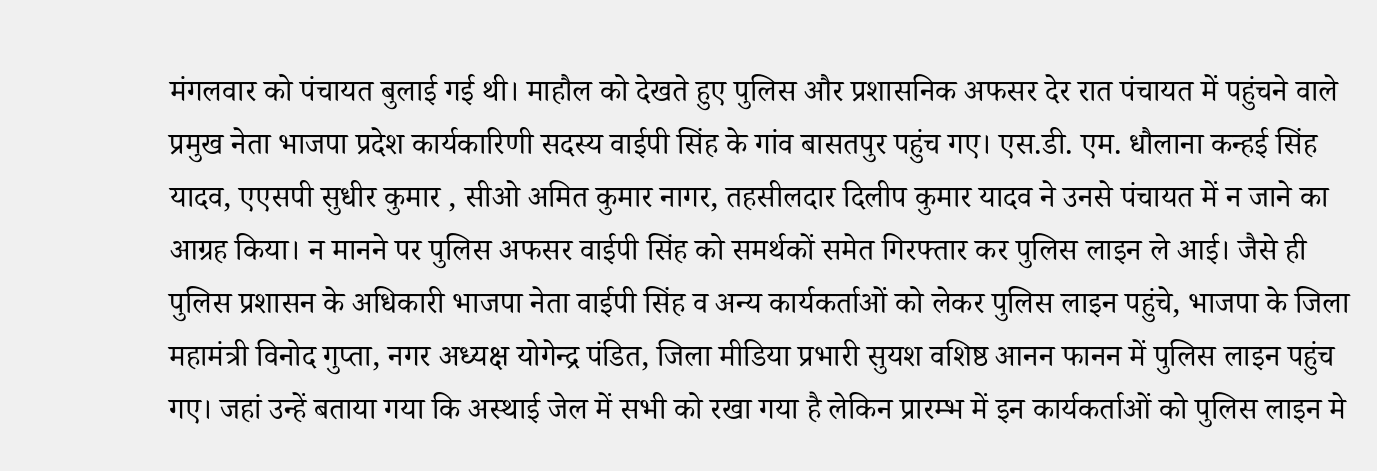मंगलवार को पंचायत बुलाई गई थी। माहौल को देखते हुए पुलिस और प्रशासनिक अफसर देर रात पंचायत में पहुंचने वाले प्रमुख नेता भाजपा प्रदेश कार्यकारिणी सदस्य वाईपी सिंह के गांव बासतपुर पहुंच गए। एस.डी. एम. धौलाना कन्हई सिंह यादव, एएसपी सुधीर कुमार , सीओ अमित कुमार नागर, तहसीलदार दिलीप कुमार यादव ने उनसे पंचायत में न जाने का आग्रह किया। न मानने पर पुलिस अफसर वाईपी सिंह को समर्थकों समेत गिरफ्तार कर पुलिस लाइन ले आई। जैसे ही पुलिस प्रशासन के अधिकारी भाजपा नेता वाईपी सिंह व अन्य कार्यकर्ताओं को लेकर पुलिस लाइन पहुंचे, भाजपा के जिला महामंत्री विनोद गुप्ता, नगर अध्यक्ष योगेन्द्र पंडित, जिला मीडिया प्रभारी सुयश वशिष्ठ आनन फानन में पुलिस लाइन पहुंच गए। जहां उन्हें बताया गया कि अस्थाई जेल में सभी को रखा गया है लेकिन प्रारम्भ में इन कार्यकर्ताओं को पुलिस लाइन मे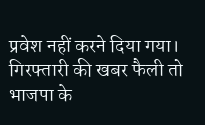प्रवेश नहीं करने दिया गया। गिरफ्तारी की खबर फैली तो भाजपा के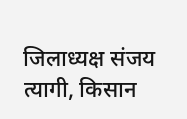जिलाध्यक्ष संजय त्यागी, किसान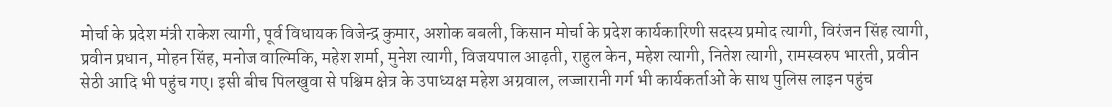मोर्चा के प्रदेश मंत्री राकेश त्यागी, पूर्व विधायक विजेन्द्र कुमार, अशोक बबली, किसान मोर्चा के प्रदेश कार्यकारिणी सदस्य प्रमोद त्यागी, विरंजन सिंह त्यागी, प्रवीन प्रधान, मोहन सिंह, मनोज वाल्मिकि, महेश शर्मा, मुनेश त्यागी, विजयपाल आढ़ती, राहुल केन, महेश त्यागी, नितेश त्यागी, रामस्वरुप भारती, प्रवीन सेठी आदि भी पहुंच गए। इसी बीच पिलखुवा से पश्चिम क्षेत्र के उपाध्यक्ष महेश अग्रवाल, लज्जारानी गर्ग भी कार्यकर्ताओं के साथ पुलिस लाइन पहुंच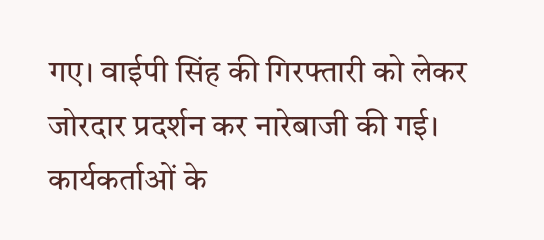गए। वाईपी सिंह की गिरफ्तारी को लेकर जोरदार प्रदर्शन कर नारेबाजी की गई। कार्यकर्ताओं के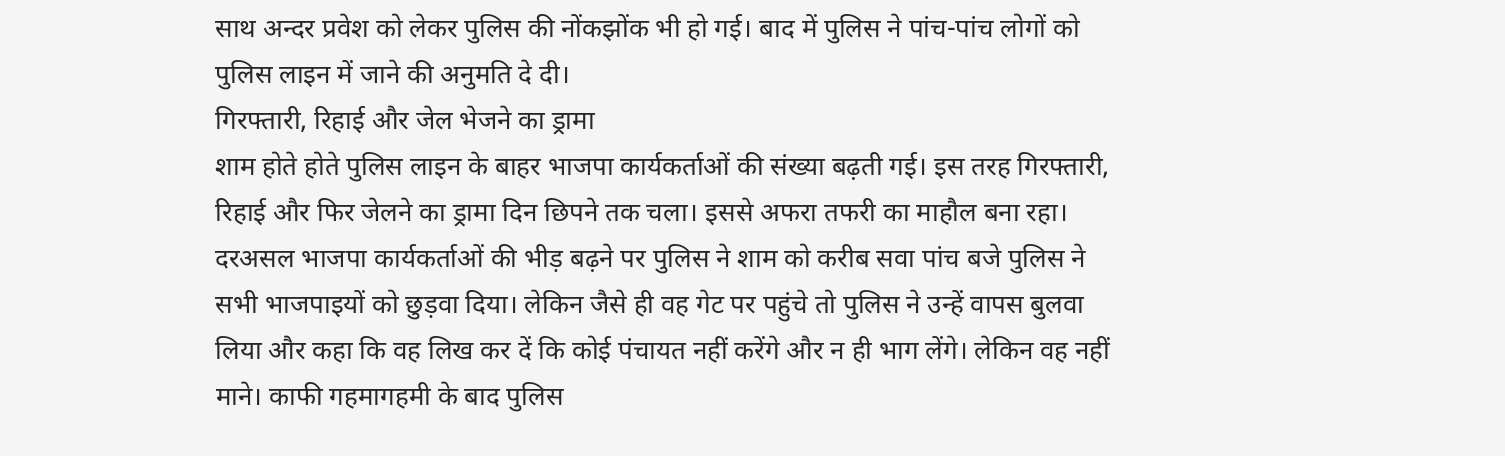साथ अन्दर प्रवेश को लेकर पुलिस की नोंकझोंक भी हो गई। बाद में पुलिस ने पांच-पांच लोगों को पुलिस लाइन में जाने की अनुमति दे दी।
गिरफ्तारी, रिहाई और जेल भेजने का ड्रामा
शाम होते होते पुलिस लाइन के बाहर भाजपा कार्यकर्ताओं की संख्या बढ़ती गई। इस तरह गिरफ्तारी, रिहाई और फिर जेलने का ड्रामा दिन छिपने तक चला। इससे अफरा तफरी का माहौल बना रहा। दरअसल भाजपा कार्यकर्ताओं की भीड़ बढ़ने पर पुलिस ने शाम को करीब सवा पांच बजे पुलिस ने सभी भाजपाइयों को छुड़वा दिया। लेकिन जैसे ही वह गेट पर पहुंचे तो पुलिस ने उन्हें वापस बुलवा लिया और कहा कि वह लिख कर दें कि कोई पंचायत नहीं करेंगे और न ही भाग लेंगे। लेकिन वह नहीं माने। काफी गहमागहमी के बाद पुलिस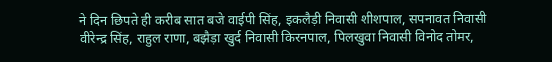ने दिन छिपते ही करीब सात बजे वाईपी सिंह, इकलैड़ी निवासी शीशपाल, सपनावत निवासी वीरेन्द्र सिंह, राहुल राणा, बझैड़ा खुर्द निवासी किरनपाल, पिलखुवा निवासी विनोद तोमर,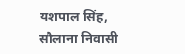यशपाल सिंह, सौलाना निवासी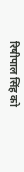रिषीपाल सिंह को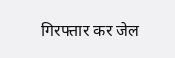गिरफ्तार कर जेल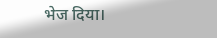भेज दिया।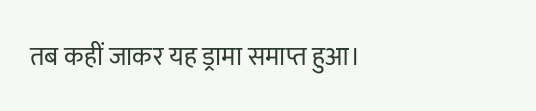तब कहीं जाकर यह ड्रामा समाप्त हुआ।